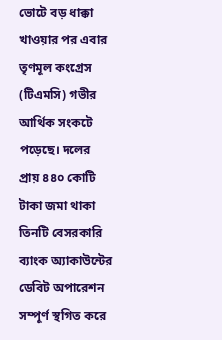ভোটে বড় ধাক্কা খাওয়ার পর এবার তৃণমূল কংগ্রেস (টিএমসি) গভীর আর্থিক সংকটে পড়েছে। দলের প্রায় ৪৪০ কোটি টাকা জমা থাকা তিনটি বেসরকারি ব্যাংক অ্যাকাউন্টের ডেবিট অপারেশন সম্পূর্ণ স্থগিত করে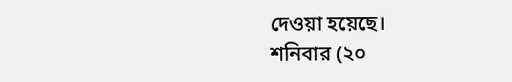দেওয়া হয়েছে।
শনিবার (২০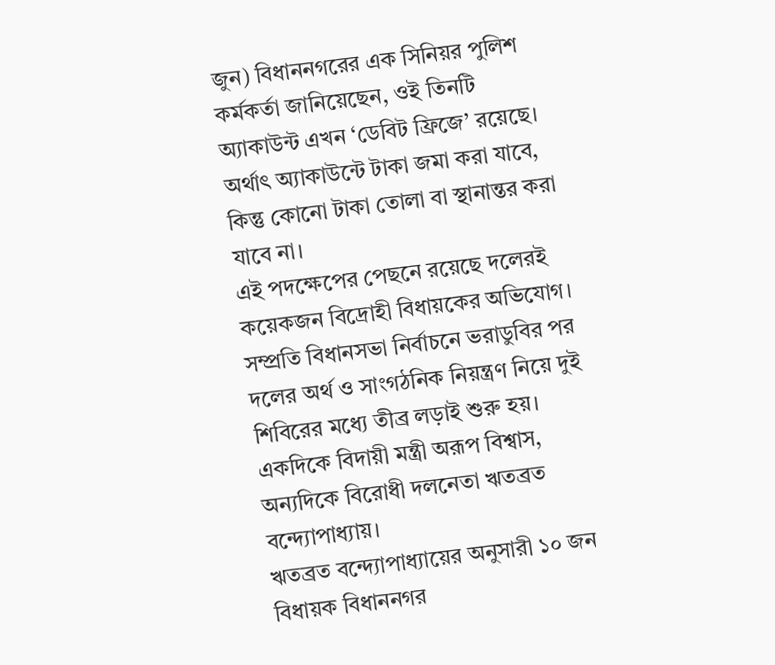জুন) বিধাননগরের এক সিনিয়র পুলিশ কর্মকর্তা জানিয়েছেন, ওই তিনটি অ্যাকাউন্ট এখন ‘ডেবিট ফ্রিজে’ রয়েছে। অর্থাৎ অ্যাকাউন্টে টাকা জমা করা যাবে, কিন্তু কোনো টাকা তোলা বা স্থানান্তর করা যাবে না।
এই পদক্ষেপের পেছনে রয়েছে দলেরই কয়েকজন বিদ্রোহী বিধায়কের অভিযোগ। সম্প্রতি বিধানসভা নির্বাচনে ভরাডুবির পর দলের অর্থ ও সাংগঠনিক নিয়ন্ত্রণ নিয়ে দুই শিবিরের মধ্যে তীব্র লড়াই শুরু হয়। একদিকে বিদায়ী মন্ত্রী অরূপ বিশ্বাস, অন্যদিকে বিরোধী দলনেতা ঋতব্রত বন্দ্যোপাধ্যায়।
ঋতব্রত বন্দ্যোপাধ্যায়ের অনুসারী ১০ জন বিধায়ক বিধাননগর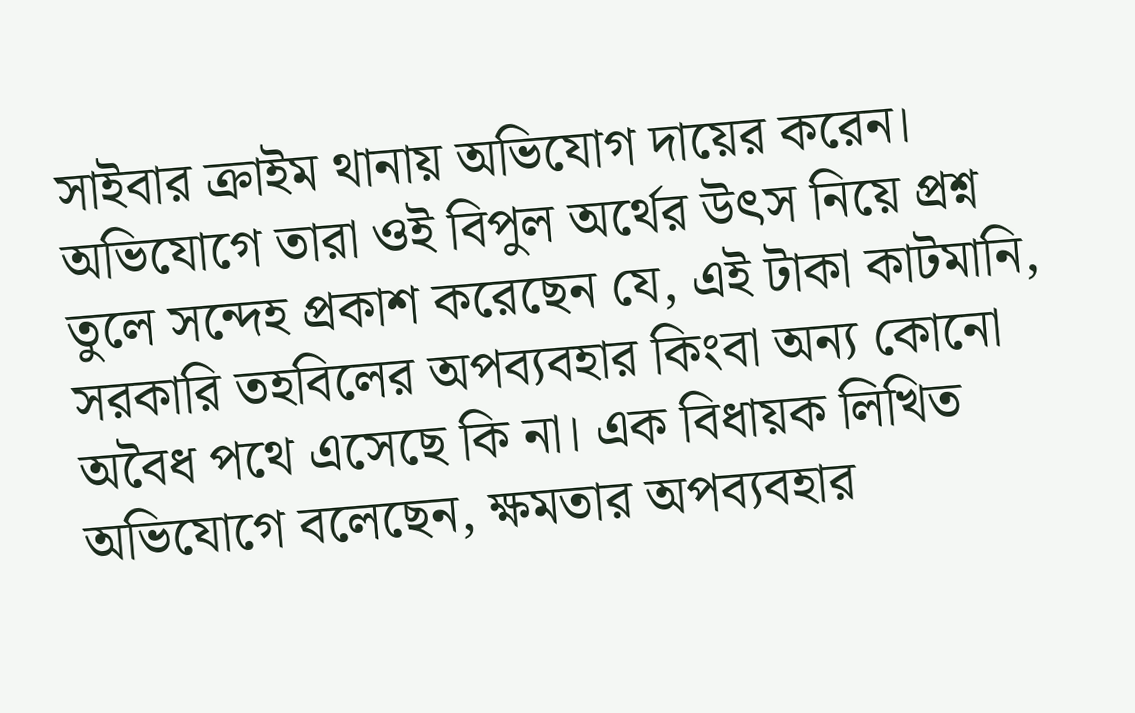সাইবার ক্রাইম থানায় অভিযোগ দায়ের করেন। অভিযোগে তারা ওই বিপুল অর্থের উৎস নিয়ে প্রশ্ন তুলে সন্দেহ প্রকাশ করেছেন যে, এই টাকা কাটমানি, সরকারি তহবিলের অপব্যবহার কিংবা অন্য কোনো অবৈধ পথে এসেছে কি না। এক বিধায়ক লিখিত অভিযোগে বলেছেন, ক্ষমতার অপব্যবহার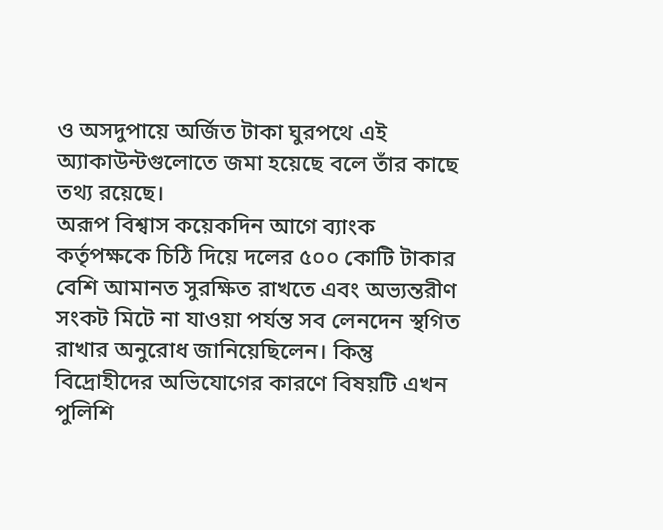ও অসদুপায়ে অর্জিত টাকা ঘুরপথে এই অ্যাকাউন্টগুলোতে জমা হয়েছে বলে তাঁর কাছে তথ্য রয়েছে।
অরূপ বিশ্বাস কয়েকদিন আগে ব্যাংক কর্তৃপক্ষকে চিঠি দিয়ে দলের ৫০০ কোটি টাকার বেশি আমানত সুরক্ষিত রাখতে এবং অভ্যন্তরীণ সংকট মিটে না যাওয়া পর্যন্ত সব লেনদেন স্থগিত রাখার অনুরোধ জানিয়েছিলেন। কিন্তু বিদ্রোহীদের অভিযোগের কারণে বিষয়টি এখন পুলিশি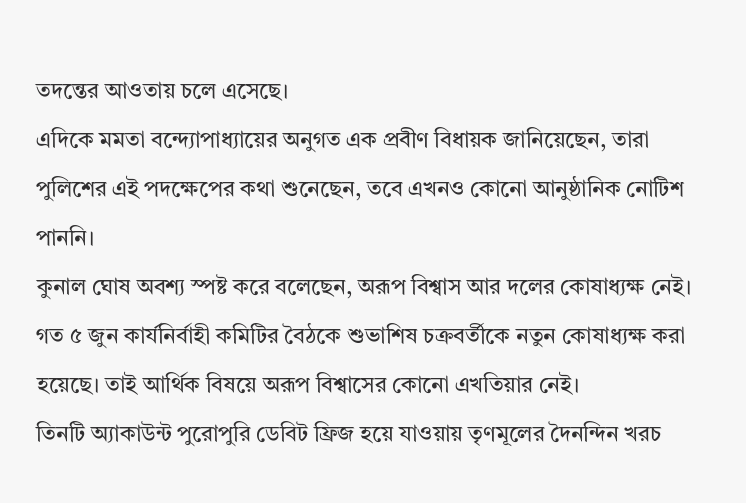তদন্তের আওতায় চলে এসেছে।
এদিকে মমতা বন্দ্যোপাধ্যায়ের অনুগত এক প্রবীণ বিধায়ক জানিয়েছেন, তারা পুলিশের এই পদক্ষেপের কথা শুনেছেন, তবে এখনও কোনো আনুষ্ঠানিক নোটিশ পাননি।
কুনাল ঘোষ অবশ্য স্পষ্ট করে বলেছেন, অরূপ বিশ্বাস আর দলের কোষাধ্যক্ষ নেই। গত ৫ জুন কার্যনির্বাহী কমিটির বৈঠকে শুভাশিষ চক্রবর্তীকে নতুন কোষাধ্যক্ষ করা হয়েছে। তাই আর্থিক বিষয়ে অরূপ বিশ্বাসের কোনো এখতিয়ার নেই।
তিনটি অ্যাকাউন্ট পুরোপুরি ডেবিট ফ্রিজ হয়ে যাওয়ায় তৃণমূলের দৈনন্দিন খরচ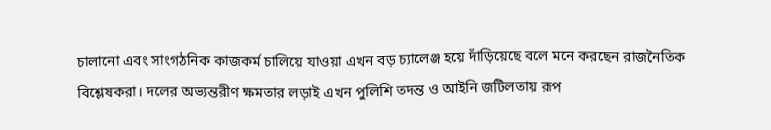চালানো এবং সাংগঠনিক কাজকর্ম চালিয়ে যাওয়া এখন বড় চ্যালেঞ্জ হয়ে দাঁড়িয়েছে বলে মনে করছেন রাজনৈতিক বিশ্লেষকরা। দলের অভ্যন্তরীণ ক্ষমতার লড়াই এখন পুলিশি তদন্ত ও আইনি জটিলতায় রূপ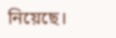নিয়েছে।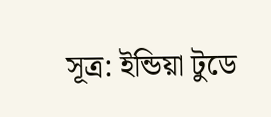সূত্র: ইন্ডিয়া টুডে